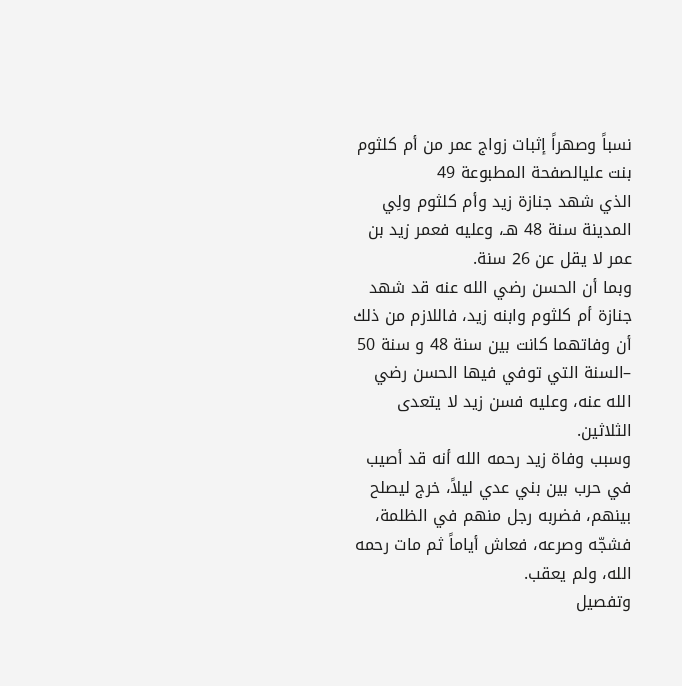نسباً وصهراً إثبات زواج عمر من أم كلثوم بنت عليالصفحة المطبوعة 49
الذي شهد جنازة زيد وأم كلثوم ولِي المدينة سنة 48 هـ، وعليه فعمر زيد بن عمر لا يقل عن 26 سنة.
وبما أن الحسن رضي الله عنه قد شهد جنازة أم كلثوم وابنه زيد، فاللازم من ذلك أن وفاتهما كانت بين سنة 48 و سنة 50 –السنة التي توفي فيها الحسن رضي الله عنه، وعليه فسن زيد لا يتعدى الثلاثين.
وسبب وفاة زيد رحمه الله أنه قد أصيب في حرب بين بني عدي ليلاً، خرج ليصلح بينهم، فضربه رجل منهم في الظلمة، فشجّه وصرعه، فعاش أياماً ثم مات رحمه الله، ولم يعقب.
وتفصيل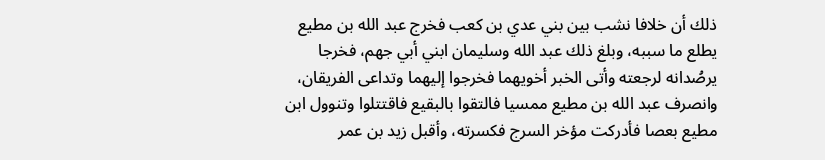ذلك أن خلافا نشب بين بني عدي بن كعب فخرج عبد الله بن مطيع يطلع ما سببه، وبلغ ذلك عبد الله وسليمان ابني أبي جهم، فخرجا يرصُدانه لرجعته وأتى الخبر أخويهما فخرجوا إليهما وتداعى الفريقان، وانصرف عبد الله بن مطيع ممسيا فالتقوا بالبقيع فاقتتلوا وتنوول ابن مطيع بعصا فأدركت مؤخر السرج فكسرته، وأقبل زيد بن عمر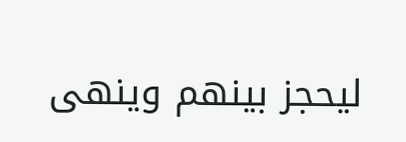ليحجز بينهم وينهى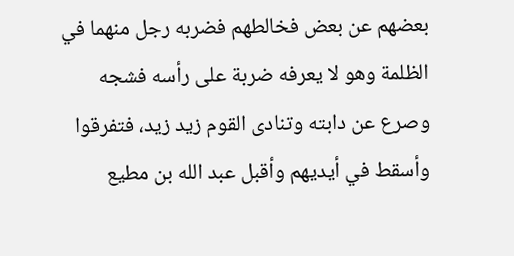بعضهم عن بعض فخالطهم فضربه رجل منهما في الظلمة وهو لا يعرفه ضربة على رأسه فشجه وصرع عن دابته وتنادى القوم زيد زيد، فتفرقوا وأسقط في أيديهم وأقبل عبد الله بن مطيع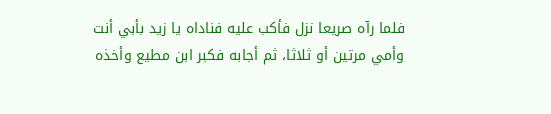فلما رآه صريعا نزل فأكب عليه فناداه يا زيد بأبي أنت وأمي مرتين أو ثلاثا، ثم أجابه فكبر ابن مطيع وأخذه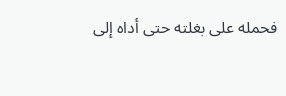فحمله على بغلته حتى أداه إلى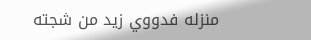منزله فدووي زيد من شجته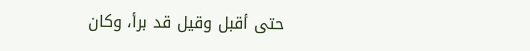حتى أقبل وقيل قد برأ، وكان